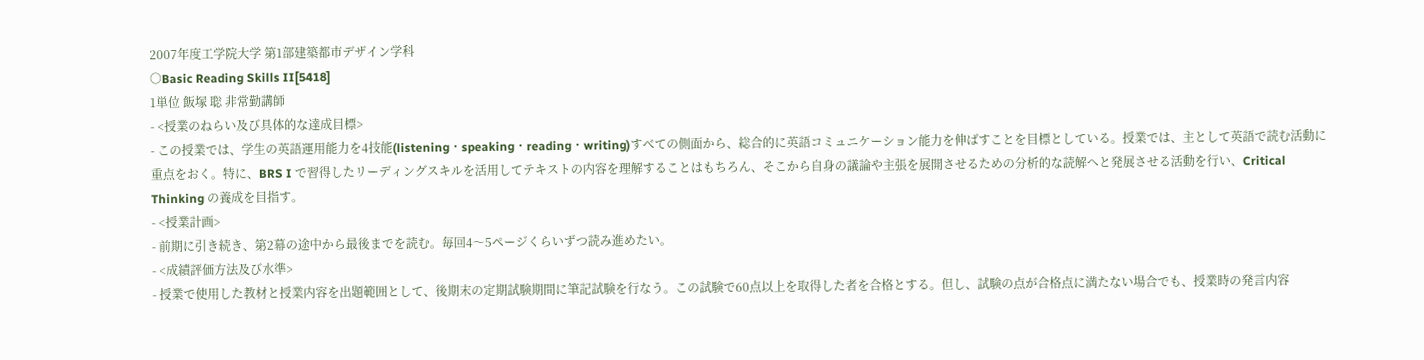2007年度工学院大学 第1部建築都市デザイン学科
○Basic Reading Skills II[5418]
1単位 飯塚 聡 非常勤講師
- <授業のねらい及び具体的な達成目標>
- この授業では、学生の英語運用能力を4技能(listening・speaking・reading・writing)すべての側面から、総合的に英語コミュニケーション能力を伸ばすことを目標としている。授業では、主として英語で読む活動に重点をおく。特に、BRS I で習得したリーディングスキルを活用してテキストの内容を理解することはもちろん、そこから自身の議論や主張を展開させるための分析的な読解へと発展させる活動を行い、Critical Thinking の養成を目指す。
- <授業計画>
- 前期に引き続き、第2幕の途中から最後までを読む。毎回4〜5ページくらいずつ読み進めたい。
- <成績評価方法及び水準>
- 授業で使用した教材と授業内容を出題範囲として、後期末の定期試験期間に筆記試験を行なう。この試験で60点以上を取得した者を合格とする。但し、試験の点が合格点に満たない場合でも、授業時の発言内容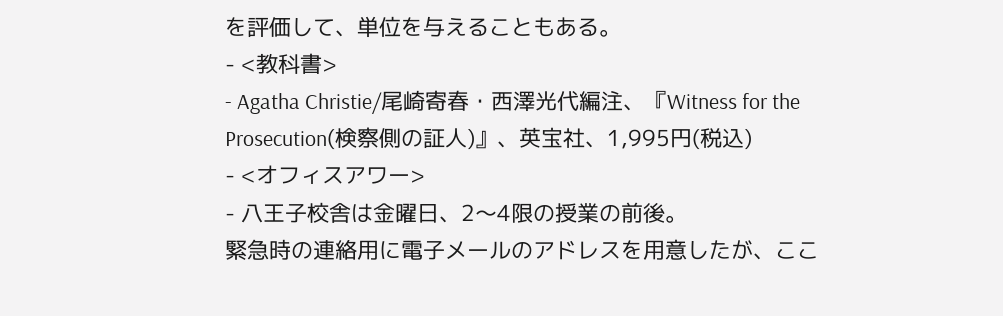を評価して、単位を与えることもある。
- <教科書>
- Agatha Christie/尾崎寄春・西澤光代編注、『Witness for the Prosecution(検察側の証人)』、英宝社、1,995円(税込)
- <オフィスアワー>
- 八王子校舎は金曜日、2〜4限の授業の前後。
緊急時の連絡用に電子メールのアドレスを用意したが、ここ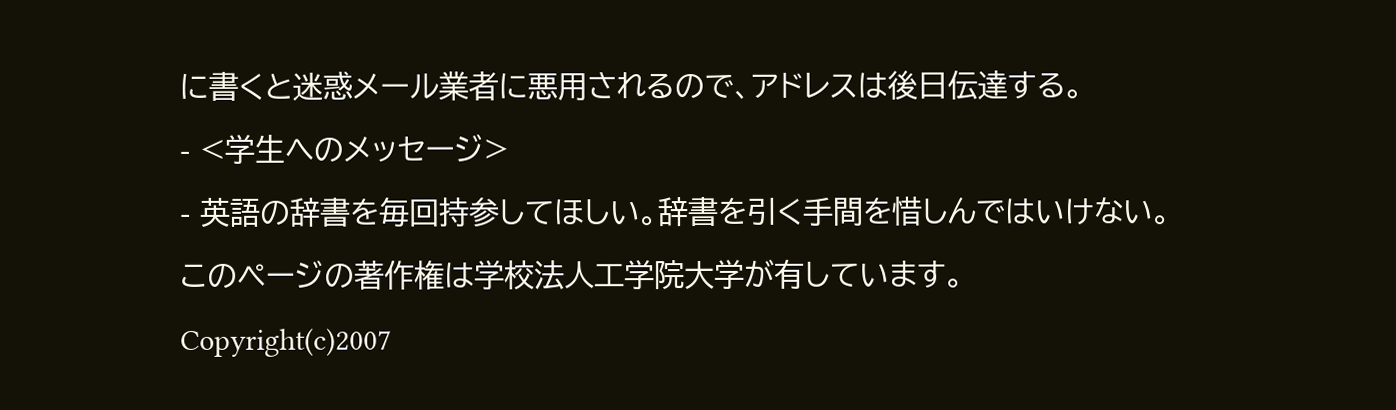に書くと迷惑メール業者に悪用されるので、アドレスは後日伝達する。
- <学生へのメッセージ>
- 英語の辞書を毎回持参してほしい。辞書を引く手間を惜しんではいけない。
このページの著作権は学校法人工学院大学が有しています。
Copyright(c)2007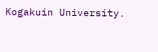Kogakuin University.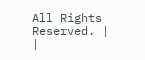All Rights Reserved. |
|